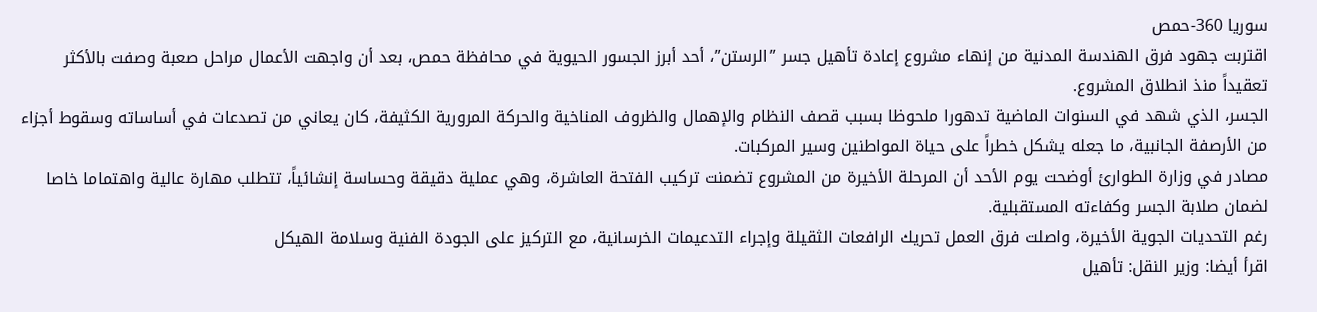سوريا 360-حمص
اقتربت جهود فرق الهندسة المدنية من إنهاء مشروع إعادة تأهيل جسر ”الرستن”، أحد أبرز الجسور الحيوية في محافظة حمص، بعد أن واجهت الأعمال مراحل صعبة وصفت بالأكثر تعقيداً منذ انطلاق المشروع.
الجسر، الذي شهد في السنوات الماضية تدهورا ملحوظا بسبب قصف النظام والإهمال والظروف المناخية والحركة المرورية الكثيفة، كان يعاني من تصدعات في أساساته وسقوط أجزاء من الأرصفة الجانبية، ما جعله يشكل خطراً على حياة المواطنين وسير المركبات.
مصادر في وزارة الطوارئ أوضحت يوم الأحد أن المرحلة الأخيرة من المشروع تضمنت تركيب الفتحة العاشرة، وهي عملية دقيقة وحساسة إنشائياً، تتطلب مهارة عالية واهتماما خاصا لضمان صلابة الجسر وكفاءته المستقبلية.
رغم التحديات الجوية الأخيرة، واصلت فرق العمل تحريك الرافعات الثقيلة وإجراء التدعيمات الخرسانية، مع التركيز على الجودة الفنية وسلامة الهيكل
اقرأ أيضا: وزير النقل: تأهيل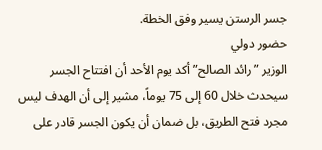جسر الرستن يسير وفق الخطة.
حضور دولي
الوزير ”رائد الصالح” أكد يوم الأحد أن افتتاح الجسر سيحدث خلال 60 إلى 75 يوماً، مشير إلى أن الهدف ليس مجرد فتح الطريق، بل ضمان أن يكون الجسر قادر على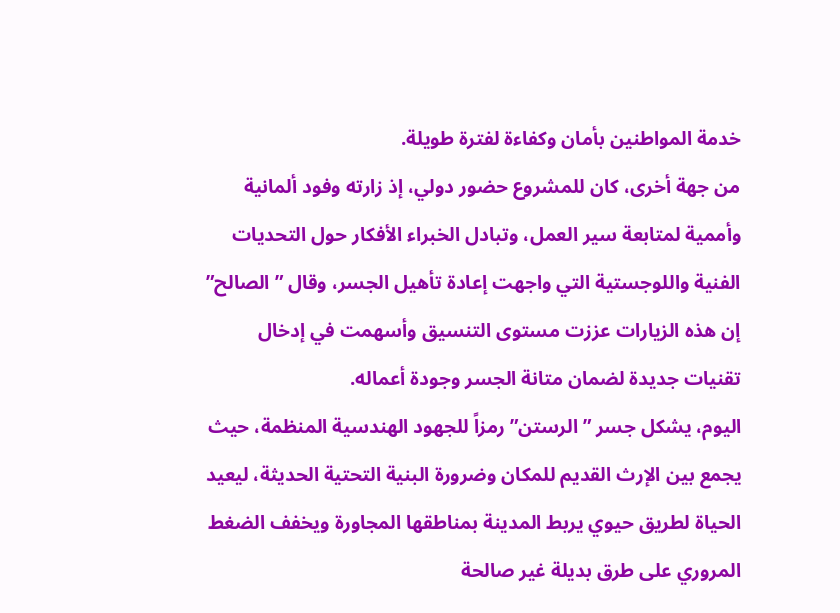خدمة المواطنين بأمان وكفاءة لفترة طويلة.
من جهة أخرى، كان للمشروع حضور دولي، إذ زارته وفود ألمانية وأممية لمتابعة سير العمل، وتبادل الخبراء الأفكار حول التحديات الفنية واللوجستية التي واجهت إعادة تأهيل الجسر، وقال ”الصالح” إن هذه الزيارات عززت مستوى التنسيق وأسهمت في إدخال تقنيات جديدة لضمان متانة الجسر وجودة أعماله.
اليوم، يشكل جسر ”الرستن” رمزاً للجهود الهندسية المنظمة، حيث يجمع بين الإرث القديم للمكان وضرورة البنية التحتية الحديثة، ليعيد الحياة لطريق حيوي يربط المدينة بمناطقها المجاورة ويخفف الضغط المروري على طرق بديلة غير صالحة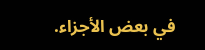في بعض الأجزاء.